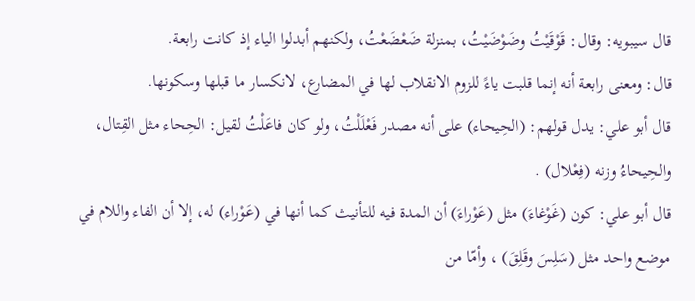قال سيبويه: وقال: قَوْقَيْتُ وضَوْضَيْتُ، بمنزلة ضَعْضَعْتُ، ولكنهم أبدلوا الياء إذ كانت رابعة.
قال: ومعنى رابعة أنه إنما قلبت ياءً للزوم الانقلاب لها في المضارع، لانكسار ما قبلها وسكونها.
قال أبو علي: يدل قولهم: (الحِيحاء) على أنه مصدر فَعْلَلْتُ، ولو كان فاعَلْتُ لقيل: الحِحاء مثل القِتال، والحِيحاءُ وزنه (فِعْلال) .
قال أبو علي: كون (غَوْغاءَ) مثل (عَوْراءَ) أن المدة فيه للتأنيث كما أنها في (عَوْراء) له، إلا أن الفاء واللام في موضع واحد مثل (سَلِسَ وقَلِقَ) ، وأمّا من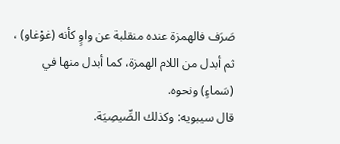صَرَف فالهمزة عنده منقلبة عن واوٍ كأنه (غوْغاو) ، ثم أبدل من اللام الهمزة، كما أبدل منها في (سَماءٍ) ونحوه.
قال سيبويه: وكذلك الصِّيصِيَة.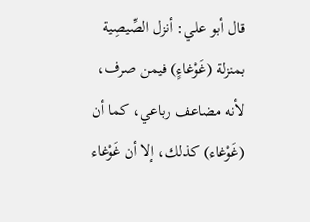قال أبو علي: أنزل الصِّيصِية بمنزلة (غَوْغاءٍ) فيمن صرف، لأنه مضاعف رباعي، كما أن (غَوْغاء) كذلك، إلا أن غَوْغاء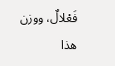فَعْلالٌ، ووزن هذا